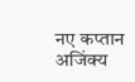नए कप्तान अजिंक्य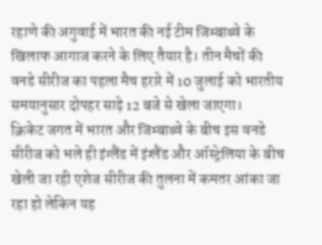रहाणे की अगुवाई में भारत की नई टीम जिम्बाब्वे के खिलाफ आगाज करने के लिए तैयार है। तीन मैचों की वनडे सीरीज का पहला मैच हरारे में 10 जुलाई को भारतीय समयानुसार दोपहर साढ़े 12 बजे से खेला जाएगा।
क्रिकेट जगत में भारत और जिम्बाब्वे के बीच इस वनडे सीरीज को भले ही इंग्लैंड में इंग्लैंड और ऑस्ट्रेलिया के बीच खेली जा रही एशेज सीरीज की तुलना में कमतर आंका जा रहा हो लेकिन यह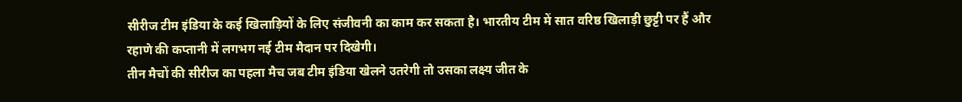सीरीज टीम इंडिया के कई खिलाड़ियों के लिए संजीवनी का काम कर सकता है। भारतीय टीम में सात वरिष्ठ खिलाड़ी छुट्टी पर हैं और रहाणे की कप्तानी में लगभग नई टीम मैदान पर दिखेगी।
तीन मैचों की सीरीज का पहला मैच जब टीम इंडिया खेलने उतरेगी तो उसका लक्ष्य जीत के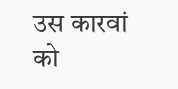उस कारवां को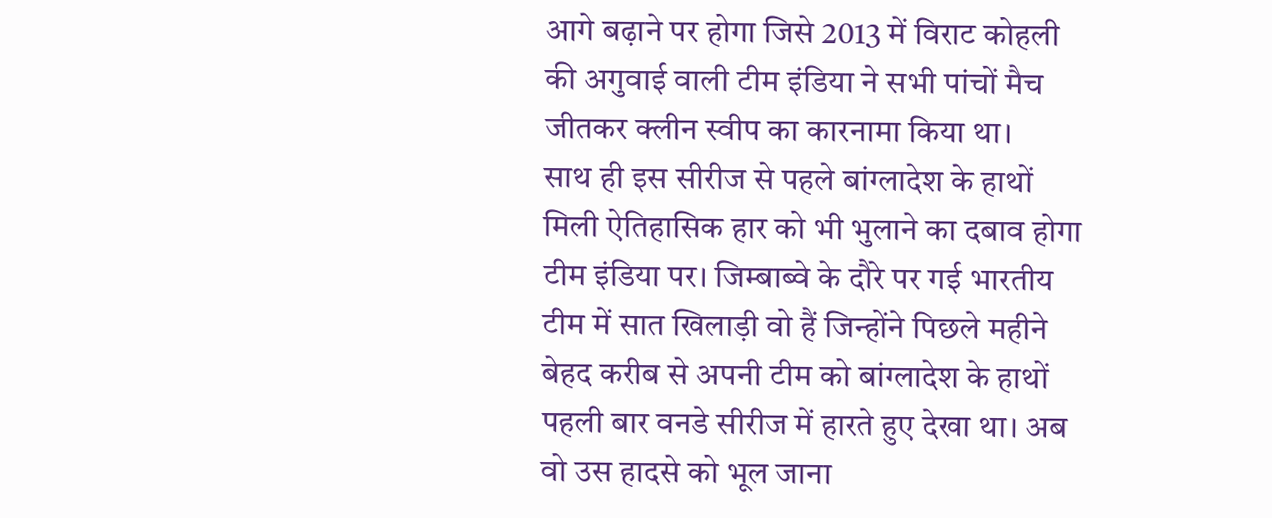आगे बढ़ाने पर होगा जिसे 2013 में विराट कोहली की अगुवाई वाली टीम इंडिया ने सभी पांचों मैच जीतकर क्लीन स्वीप का कारनामा किया था।
साथ ही इस सीरीज से पहले बांग्लादेश के हाथों मिली ऐतिहासिक हार को भी भुलाने का दबाव होगा टीम इंडिया पर। जिम्बाब्वे के दौरे पर गई भारतीय टीम में सात खिलाड़ी वो हैं जिन्होंने पिछले महीने बेहद करीब से अपनी टीम को बांग्लादेश के हाथों पहली बार वनडे सीरीज में हारते हुए देखा था। अब वो उस हादसे को भूल जाना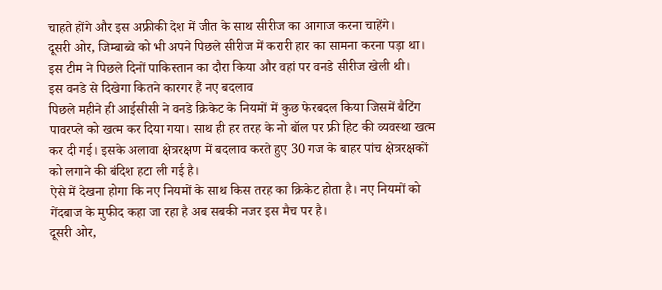चाहते होंगे और इस अफ्रीकी देश में जीत के साथ सीरीज का आगाज करना चाहेंगे।
दूसरी ओर, जिम्बाब्वे को भी अपने पिछले सीरीज में करारी हार का सामना करना पड़ा था। इस टीम ने पिछले दिनों पाकिस्तान का दौरा किया और वहां पर वनडे सीरीज खेली थी।
इस वनडे से दिखेगा कितने कारगर हैं नए बदलाव
पिछले महीने ही आईसीसी ने वनडे क्रिकेट के नियमों में कुछ फेरबदल किया जिसमें बैटिंग पावरप्ले को खत्म कर दिया गया। साथ ही हर तरह के नो बॉल पर फ्री हिट की व्यवस्था खत्म कर दी गई। इसके अलावा क्षेत्ररक्षण में बदलाव करते हुए 30 गज के बाहर पांच क्षेत्ररक्षकों को लगाने की बंदिश हटा ली गई है।
ऐसे में देखना होगा कि नए नियमों के साथ किस तरह का क्रिकेट होता है। नए नियमों को गेंदबाज के मुफीद कहा जा रहा है अब सबकी नजर इस मैच पर है।
दूसरी ओर,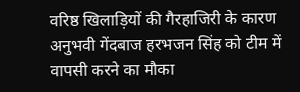वरिष्ठ खिलाड़ियों की गैरहाजिरी के कारण अनुभवी गेंदबाज हरभजन सिंह को टीम में वापसी करने का मौका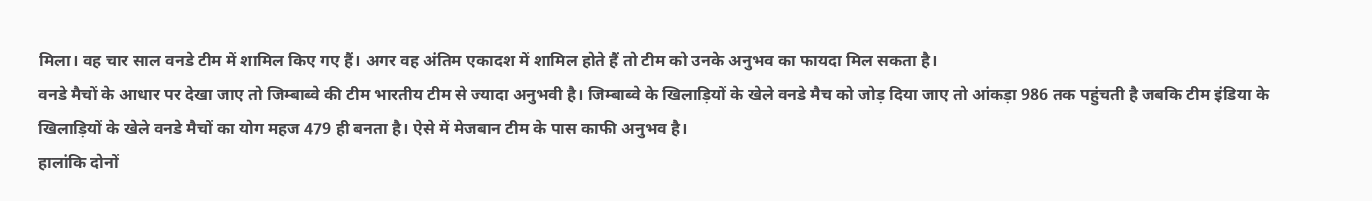मिला। वह चार साल वनडे टीम में शामिल किए गए हैं। अगर वह अंतिम एकादश में शामिल होते हैं तो टीम को उनके अनुभव का फायदा मिल सकता है।
वनडे मैचों के आधार पर देखा जाए तो जिम्बाब्वे की टीम भारतीय टीम से ज्यादा अनुभवी है। जिम्बाब्वे के खिलाड़ियों के खेले वनडे मैच को जोड़ दिया जाए तो आंकड़ा 986 तक पहुंचती है जबकि टीम इंडिया के खिलाड़ियों के खेले वनडे मैचों का योग महज 479 ही बनता है। ऐसे में मेजबान टीम के पास काफी अनुभव है।
हालांकि दोनों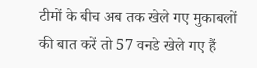टीमों के बीच अब तक खेले गए मुकाबलों की बात करें तो 57 वनडे खेले गए हैं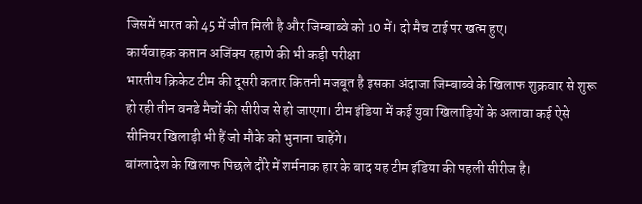जिसमें भारत को 45 में जीत मिली है और जिम्बाब्वे को 10 में। दो मैच टाई पर खत्म हुए।
कार्यवाहक कप्तान अजिंक्य रहाणे की भी कड़ी परीक्षा
भारतीय क्रिकेट टीम की दूसरी कतार कितनी मजबूत है इसका अंदाजा जिम्बाब्वे के खिलाफ शुक्रवार से शुरू हो रही तीन वनडे मैचों की सीरीज से हो जाएगा। टीम इंडिया में कई युवा खिलाड़ियों के अलावा कई ऐसे सीनियर खिलाड़ी भी हैं जो मौके को भुनाना चाहेंगे।
बांग्लादेश के खिलाफ पिछले दौरे में शर्मनाक हार के बाद यह टीम इंडिया की पहली सीरीज है।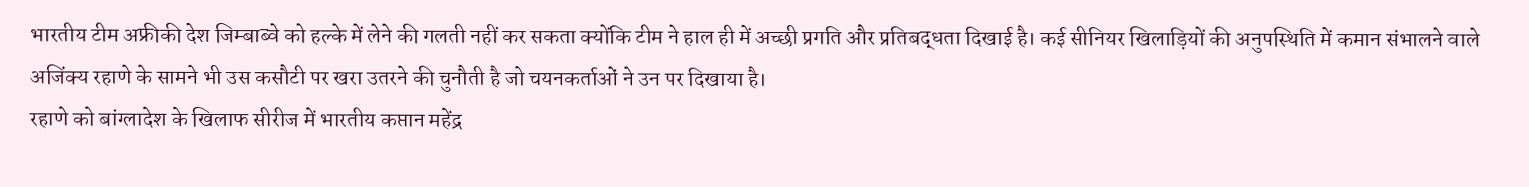भारतीय टीम अफ्रीकी देश जिम्बाब्वे को हल्के में लेने की गलती नहीं कर सकता क्योंकि टीम ने हाल ही में अच्छी प्रगति और प्रतिबद्धता दिखाई है। कई सीनियर खिलाड़ियों की अनुपस्थिति में कमान संभालने वाले अजिंक्य रहाणे के सामने भी उस कसौटी पर खरा उतरने की चुनौती है जो चयनकर्ताओं ने उन पर दिखाया है।
रहाणे को बांग्लादेश के खिलाफ सीरीज में भारतीय कप्तान महेंद्र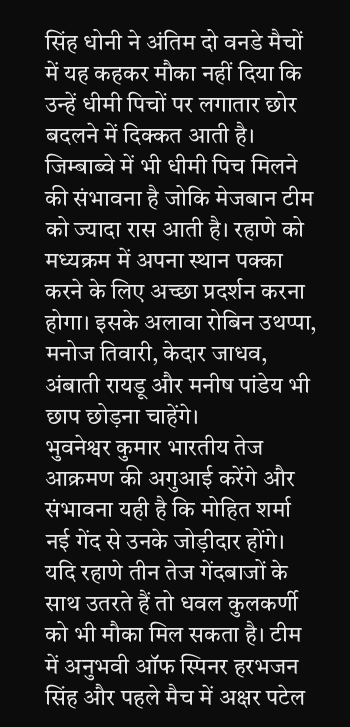सिंह धोनी ने अंतिम दो वनडे मैचों में यह कहकर मौका नहीं दिया कि उन्हें धीमी पिचों पर लगातार छोर बदलने में दिक्कत आती है। जिम्बाब्वे में भी धीमी पिच मिलने की संभावना है जोकि मेजबान टीम को ज्यादा रास आती है। रहाणे को मध्यक्रम में अपना स्थान पक्का करने के लिए अच्छा प्रदर्शन करना होगा। इसके अलावा रोबिन उथप्पा, मनोज तिवारी, केदार जाधव, अंबाती रायडू और मनीष पांडेय भी छाप छोड़ना चाहेंगे।
भुवनेश्वर कुमार भारतीय तेज आक्रमण की अगुआई करेंगे और संभावना यही है कि मोहित शर्मा नई गेंद से उनके जोड़ीदार होंगे। यदि रहाणे तीन तेज गेंदबाजों के साथ उतरते हैं तो धवल कुलकर्णी को भी मौका मिल सकता है। टीम में अनुभवी ऑफ स्पिनर हरभजन सिंह और पहले मैच में अक्षर पटेल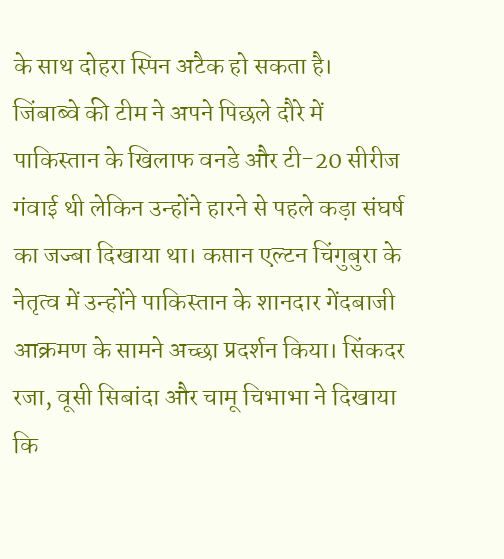के साथ दोहरा स्पिन अटैक हो सकता है।
जिंबाब्वे की टीम ने अपने पिछले दौरे में पाकिस्तान के खिलाफ वनडे और टी-20 सीरीज गंवाई थी लेकिन उन्होंने हारने से पहले कड़ा संघर्ष का जज्बा दिखाया था। कप्तान एल्टन चिंगुबुरा के नेतृत्व में उन्होंने पाकिस्तान के शानदार गेंदबाजी आक्रमण के सामने अच्छा प्रदर्शन किया। सिंकदर रजा, वूसी सिबांदा और चामू चिभाभा ने दिखाया कि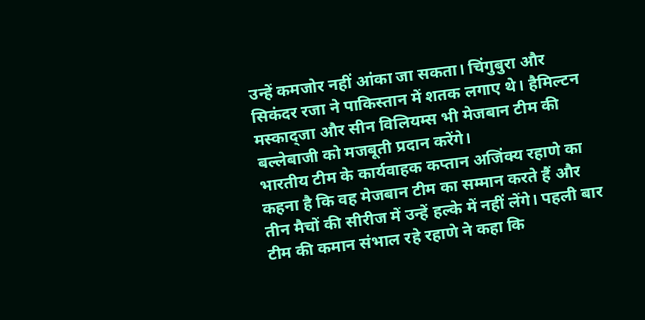उन्हें कमजोर नहीं आंका जा सकता। चिंगुबुरा और सिकंदर रजा ने पाकिस्तान में शतक लगाए थे। हैमिल्टन मस्काद्जा और सीन विलियम्स भी मेजबान टीम की बल्लेबाजी को मजबूती प्रदान करेंगे।
भारतीय टीम के कार्यवाहक कप्तान अजिंक्य रहाणे का कहना है कि वह मेजबान टीम का सम्मान करते हैं और तीन मैचों की सीरीज में उन्हें हल्के में नहीं लेंगे। पहली बार टीम की कमान संभाल रहे रहाणे ने कहा कि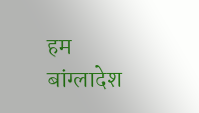हम बांग्लादेश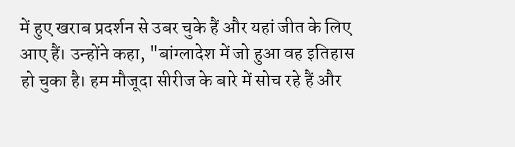में हुए खराब प्रदर्शन से उबर चुके हैं और यहां जीत के लिए आए हैं। उन्होंने कहा, "बांग्लादेश में जो हुआ वह इतिहास हो चुका है। हम मौजूदा सीरीज के बारे में सोच रहे हैं और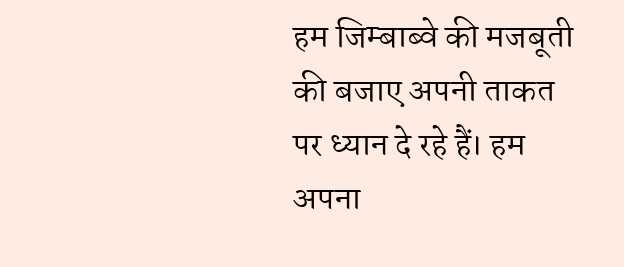हम जिम्बाब्वे की मजबूती की बजाए अपनी ताकत पर ध्यान दे रहे हैं। हम अपना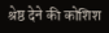श्रेष्ठ देने की कोशिश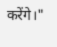करेंगे।"